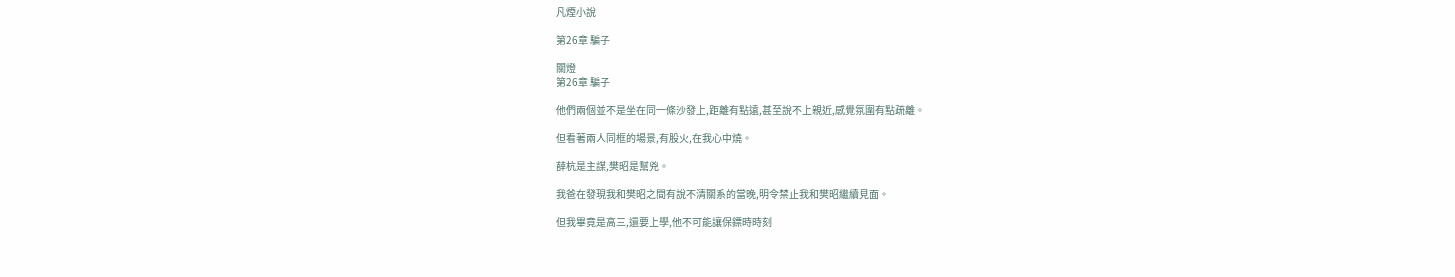凡煙小說

第26章 騙子

關燈
第26章 騙子

他們兩個並不是坐在同一條沙發上,距離有點遠,甚至說不上親近,感覺氛圍有點疏離。

但看著兩人同框的場景,有股火,在我心中燒。

薛杭是主謀,樊昭是幫兇。

我爸在發現我和樊昭之間有說不清關系的當晚,明令禁止我和樊昭繼續見面。

但我畢竟是高三,還要上學,他不可能讓保鏢時時刻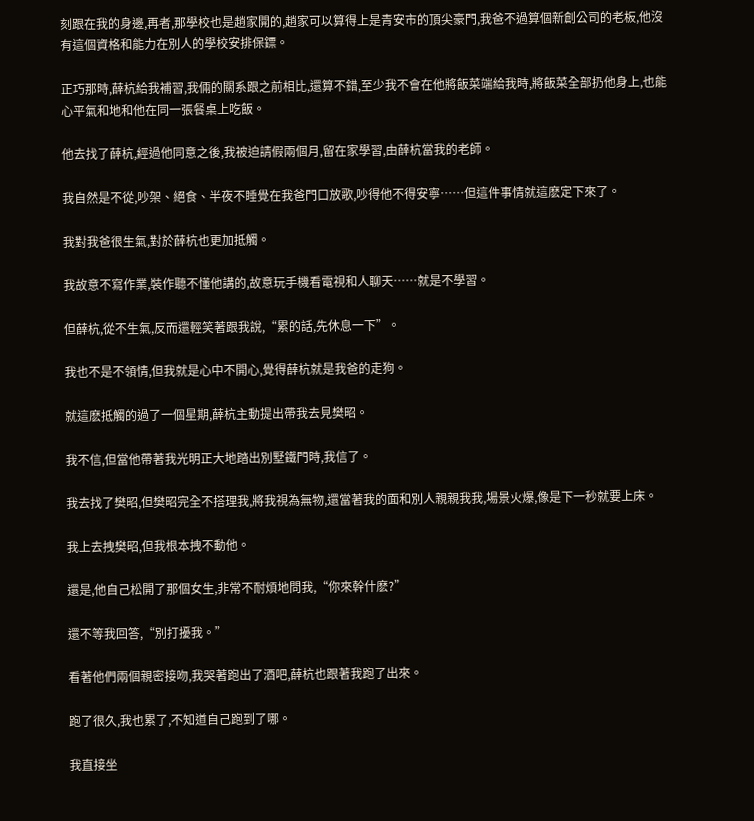刻跟在我的身邊,再者,那學校也是趙家開的,趙家可以算得上是青安市的頂尖豪門,我爸不過算個新創公司的老板,他沒有這個資格和能力在別人的學校安排保鏢。

正巧那時,薛杭給我補習,我倆的關系跟之前相比,還算不錯,至少我不會在他將飯菜端給我時,將飯菜全部扔他身上,也能心平氣和地和他在同一張餐桌上吃飯。

他去找了薛杭,經過他同意之後,我被迫請假兩個月,留在家學習,由薛杭當我的老師。

我自然是不從,吵架、絕食、半夜不睡覺在我爸門口放歌,吵得他不得安寧……但這件事情就這麽定下來了。

我對我爸很生氣,對於薛杭也更加抵觸。

我故意不寫作業,裝作聽不懂他講的,故意玩手機看電視和人聊天……就是不學習。

但薛杭,從不生氣,反而還輕笑著跟我說,“累的話,先休息一下”。

我也不是不領情,但我就是心中不開心,覺得薛杭就是我爸的走狗。

就這麽抵觸的過了一個星期,薛杭主動提出帶我去見樊昭。

我不信,但當他帶著我光明正大地踏出別墅鐵門時,我信了。

我去找了樊昭,但樊昭完全不搭理我,將我視為無物,還當著我的面和別人親親我我,場景火爆,像是下一秒就要上床。

我上去拽樊昭,但我根本拽不動他。

還是,他自己松開了那個女生,非常不耐煩地問我,“你來幹什麽?”

還不等我回答,“別打擾我。”

看著他們兩個親密接吻,我哭著跑出了酒吧,薛杭也跟著我跑了出來。

跑了很久,我也累了,不知道自己跑到了哪。

我直接坐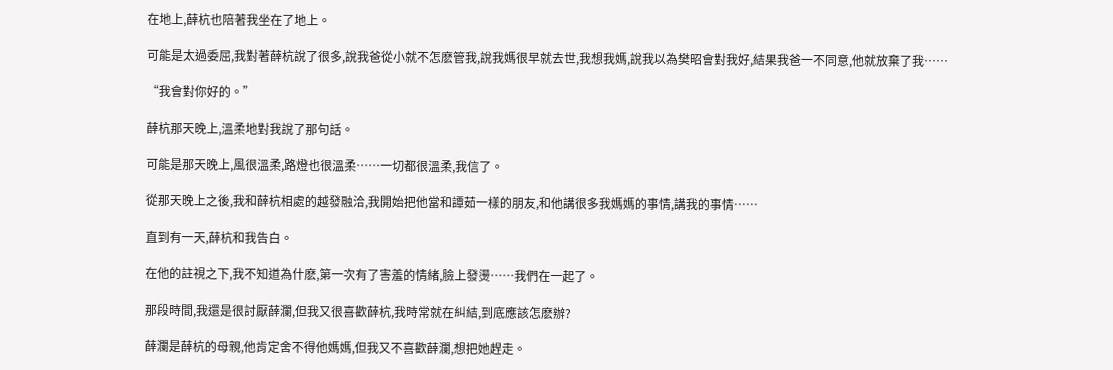在地上,薛杭也陪著我坐在了地上。

可能是太過委屈,我對著薛杭說了很多,說我爸從小就不怎麽管我,說我媽很早就去世,我想我媽,說我以為樊昭會對我好,結果我爸一不同意,他就放棄了我……

“我會對你好的。”

薛杭那天晚上,溫柔地對我說了那句話。

可能是那天晚上,風很溫柔,路燈也很溫柔……一切都很溫柔,我信了。

從那天晚上之後,我和薛杭相處的越發融洽,我開始把他當和譚茹一樣的朋友,和他講很多我媽媽的事情,講我的事情……

直到有一天,薛杭和我告白。

在他的註視之下,我不知道為什麽,第一次有了害羞的情緒,臉上發燙……我們在一起了。

那段時間,我還是很討厭薛瀾,但我又很喜歡薛杭,我時常就在糾結,到底應該怎麽辦?

薛瀾是薛杭的母親,他肯定舍不得他媽媽,但我又不喜歡薛瀾,想把她趕走。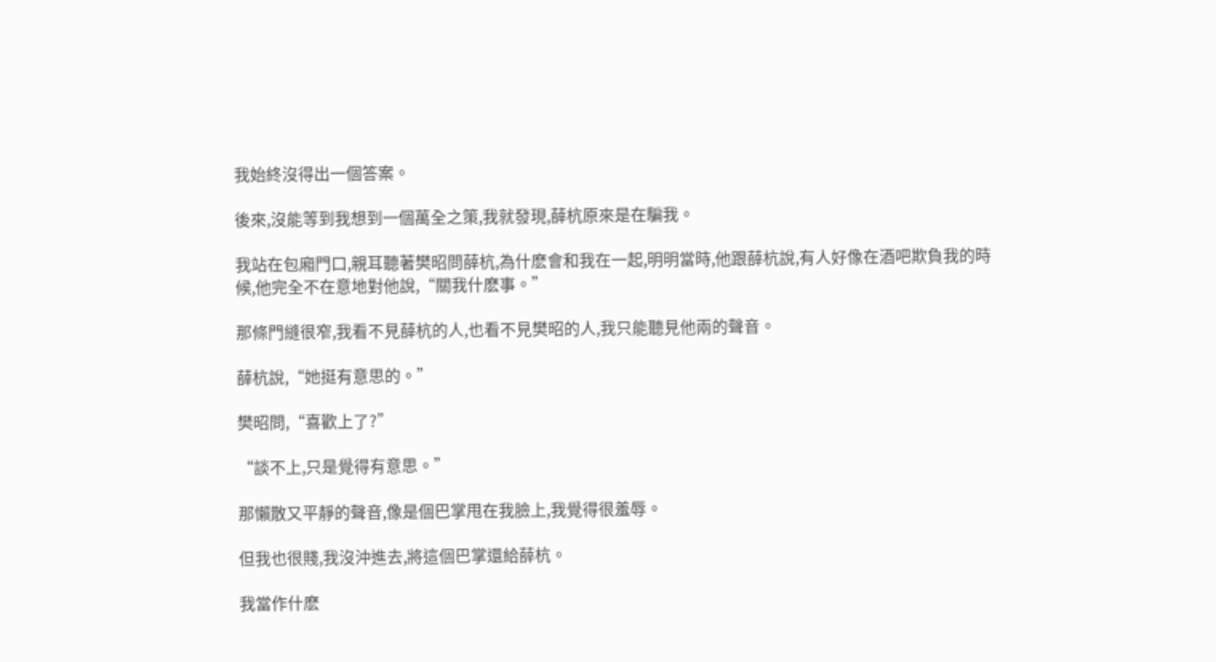我始終沒得出一個答案。

後來,沒能等到我想到一個萬全之策,我就發現,薛杭原來是在騙我。

我站在包廂門口,親耳聽著樊昭問薛杭,為什麽會和我在一起,明明當時,他跟薛杭說,有人好像在酒吧欺負我的時候,他完全不在意地對他說,“關我什麽事。”

那條門縫很窄,我看不見薛杭的人,也看不見樊昭的人,我只能聽見他兩的聲音。

薛杭說,“她挺有意思的。”

樊昭問,“喜歡上了?”

“談不上,只是覺得有意思。”

那懶散又平靜的聲音,像是個巴掌甩在我臉上,我覺得很羞辱。

但我也很賤,我沒沖進去,將這個巴掌還給薛杭。

我當作什麽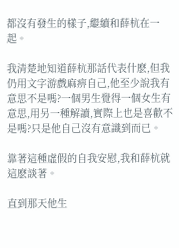都沒有發生的樣子,繼續和薛杭在一起。

我清楚地知道薛杭那話代表什麽,但我仍用文字游戲麻痹自己,他至少說我有意思不是嗎?一個男生覺得一個女生有意思,用另一種解讀,實際上也是喜歡不是嗎?只是他自己沒有意識到而已。

靠著這種虛假的自我安慰,我和薛杭就這麽談著。

直到那天他生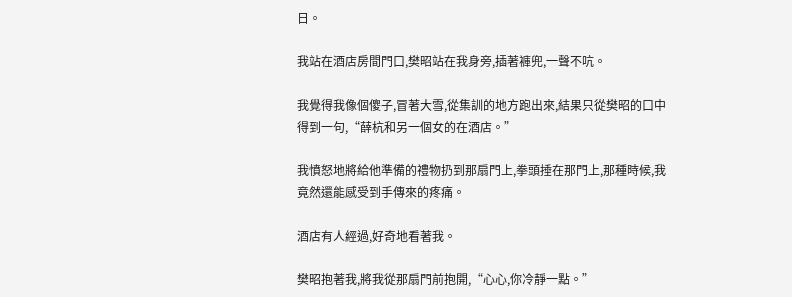日。

我站在酒店房間門口,樊昭站在我身旁,插著褲兜,一聲不吭。

我覺得我像個傻子,冒著大雪,從集訓的地方跑出來,結果只從樊昭的口中得到一句,“薛杭和另一個女的在酒店。”

我憤怒地將給他準備的禮物扔到那扇門上,拳頭捶在那門上,那種時候,我竟然還能感受到手傳來的疼痛。

酒店有人經過,好奇地看著我。

樊昭抱著我,將我從那扇門前抱開,“心心,你冷靜一點。”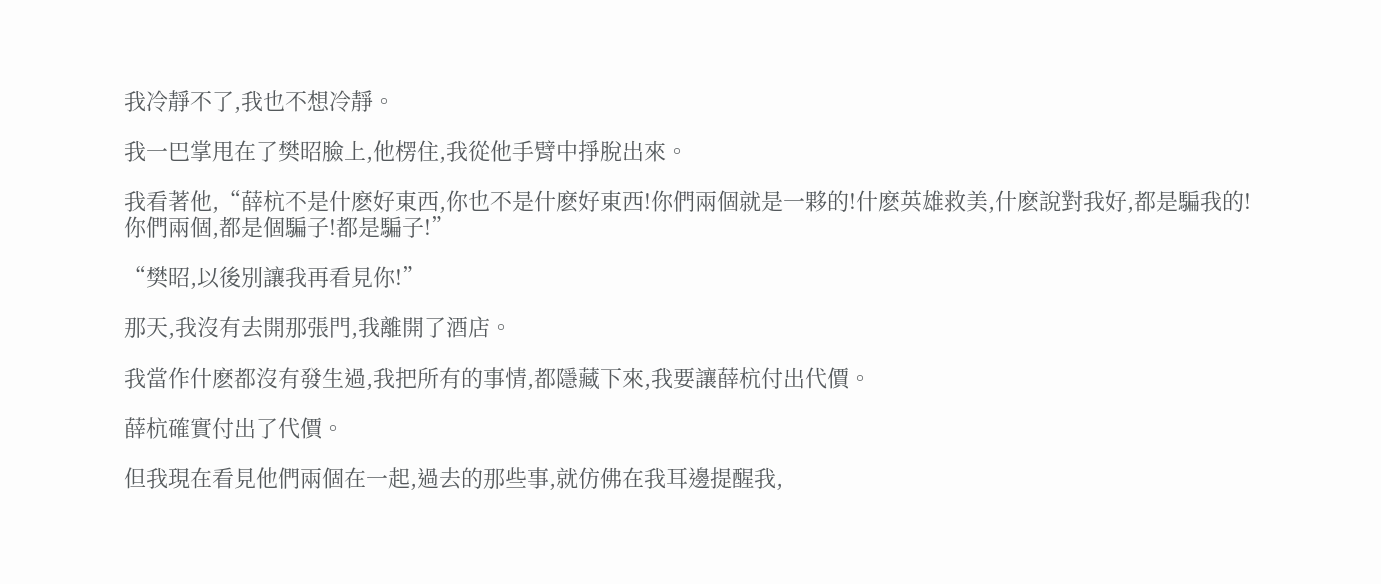我冷靜不了,我也不想冷靜。

我一巴掌甩在了樊昭臉上,他楞住,我從他手臂中掙脫出來。

我看著他,“薛杭不是什麽好東西,你也不是什麽好東西!你們兩個就是一夥的!什麽英雄救美,什麽說對我好,都是騙我的!你們兩個,都是個騙子!都是騙子!”

“樊昭,以後別讓我再看見你!”

那天,我沒有去開那張門,我離開了酒店。

我當作什麽都沒有發生過,我把所有的事情,都隱藏下來,我要讓薛杭付出代價。

薛杭確實付出了代價。

但我現在看見他們兩個在一起,過去的那些事,就仿佛在我耳邊提醒我,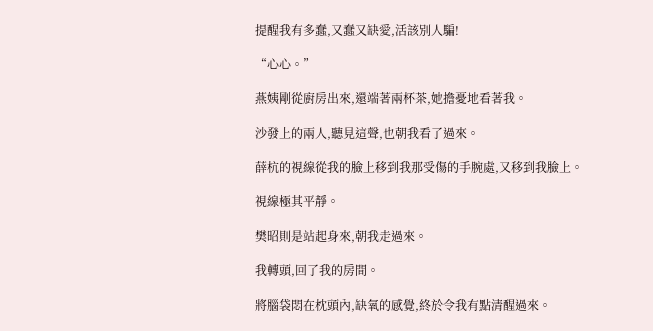提醒我有多蠢,又蠢又缺愛,活該別人騙!

“心心。”

燕姨剛從廚房出來,還端著兩杯茶,她擔憂地看著我。

沙發上的兩人,聽見這聲,也朝我看了過來。

薛杭的視線從我的臉上移到我那受傷的手腕處,又移到我臉上。

視線極其平靜。

樊昭則是站起身來,朝我走過來。

我轉頭,回了我的房間。

將腦袋悶在枕頭內,缺氧的感覺,終於令我有點清醒過來。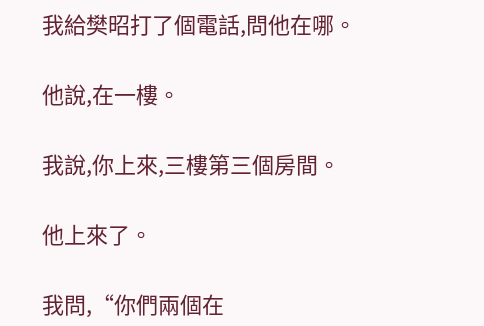我給樊昭打了個電話,問他在哪。

他說,在一樓。

我說,你上來,三樓第三個房間。

他上來了。

我問,“你們兩個在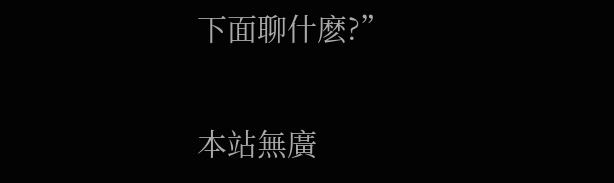下面聊什麽?”

本站無廣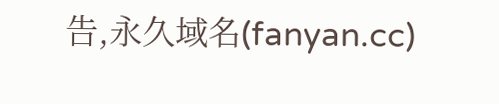告,永久域名(fanyan.cc)